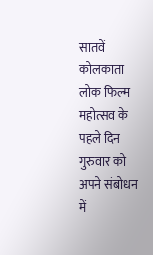सातवें कोलकाता लोक फिल्म महोत्सव के पहले दिन गुरुवार को अपने संबोधन में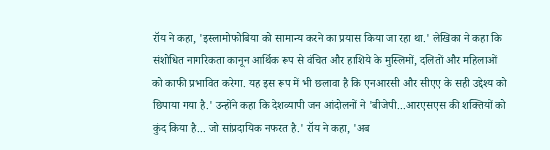रॉय ने कहा, 'इस्लामोफोबिया को सामान्य करने का प्रयास किया जा रहा था.' लेखिका ने कहा कि संशोधित नागरिकता कानून आर्थिक रूप से वंचित और हाशिये के मुस्लिमों, दलितों और महिलाओं को काफी प्रभावित करेगा. यह इस रूप में भी छलावा है कि एनआरसी और सीएए के सही उद्देश्य को छिपाया गया है.' उन्होंने कहा कि देशव्यापी जन आंदोलनों ने 'बीजेपी...आरएसएस की शक्तियों को कुंद किया है... जो सांप्रदायिक नफरत है.' रॉय ने कहा, 'अब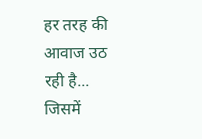हर तरह की आवाज उठ रही है... जिसमें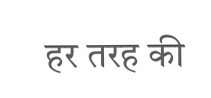हर तरह की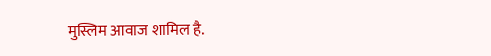मुस्लिम आवाज शामिल है.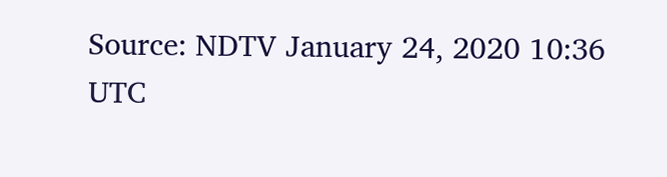Source: NDTV January 24, 2020 10:36 UTC